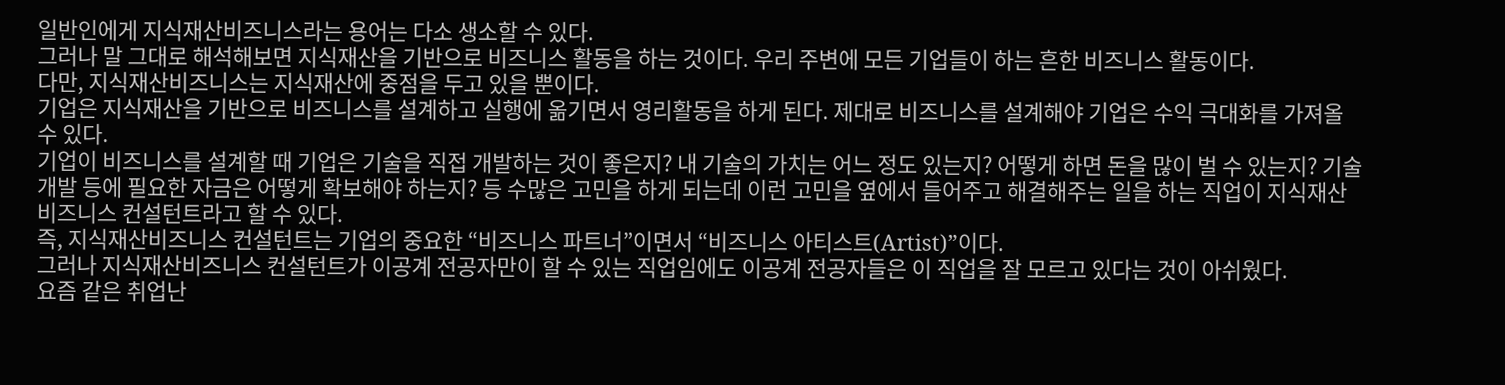일반인에게 지식재산비즈니스라는 용어는 다소 생소할 수 있다.
그러나 말 그대로 해석해보면 지식재산을 기반으로 비즈니스 활동을 하는 것이다. 우리 주변에 모든 기업들이 하는 흔한 비즈니스 활동이다.
다만, 지식재산비즈니스는 지식재산에 중점을 두고 있을 뿐이다.
기업은 지식재산을 기반으로 비즈니스를 설계하고 실행에 옮기면서 영리활동을 하게 된다. 제대로 비즈니스를 설계해야 기업은 수익 극대화를 가져올 수 있다.
기업이 비즈니스를 설계할 때 기업은 기술을 직접 개발하는 것이 좋은지? 내 기술의 가치는 어느 정도 있는지? 어떻게 하면 돈을 많이 벌 수 있는지? 기술개발 등에 필요한 자금은 어떻게 확보해야 하는지? 등 수많은 고민을 하게 되는데 이런 고민을 옆에서 들어주고 해결해주는 일을 하는 직업이 지식재산비즈니스 컨설턴트라고 할 수 있다.
즉, 지식재산비즈니스 컨설턴트는 기업의 중요한 “비즈니스 파트너”이면서 “비즈니스 아티스트(Artist)”이다.
그러나 지식재산비즈니스 컨설턴트가 이공계 전공자만이 할 수 있는 직업임에도 이공계 전공자들은 이 직업을 잘 모르고 있다는 것이 아쉬웠다.
요즘 같은 취업난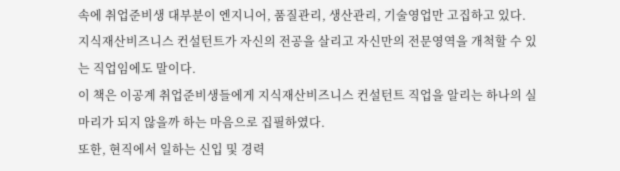속에 취업준비생 대부분이 엔지니어, 품질관리, 생산관리, 기술영업만 고집하고 있다.
지식재산비즈니스 컨설턴트가 자신의 전공을 살리고 자신만의 전문영역을 개척할 수 있는 직업임에도 말이다.
이 책은 이공계 취업준비생들에게 지식재산비즈니스 컨설턴트 직업을 알리는 하나의 실마리가 되지 않을까 하는 마음으로 집필하였다.
또한, 현직에서 일하는 신입 및 경력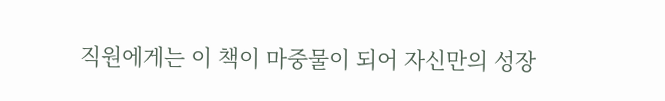직원에게는 이 책이 마중물이 되어 자신만의 성장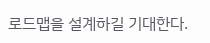로드맵을 설계하길 기대한다.